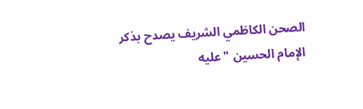الصحن الكاظمي الشريف يصدح بذكر الإمام الحسين "عليه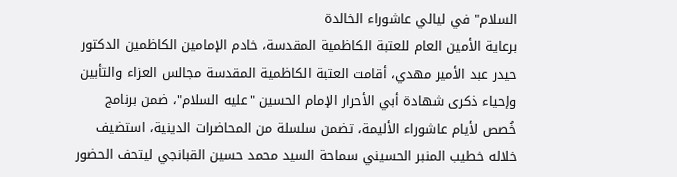السلام" في ليالي عاشوراء الخالدة
برعاية الأمين العام للعتبة الكاظمية المقدسة، خادم الإمامين الكاظمين الدكتور حيدر عبد الأمير مهدي، أقامت العتبة الكاظمية المقدسة مجالس العزاء والتأبين وإحياء ذكرى شهادة أبي الأحرار الإمام الحسين "عليه السلام"، ضمن برنامج خُصص لأيام عاشوراء الأليمة، تضمن سلسلة من المحاضرات الدينية، استضيف خلاله خطيب المنبر الحسيني سماحة السيد محمد حسين القبانجي ليتحف الحضور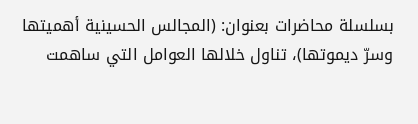بسلسلة محاضرات بعنوان: (المجالس الحسينية أهميتها وسرّ ديموتها)، تناول خلالها العوامل التي ساهمت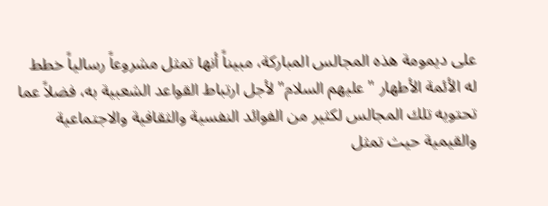على ديمومة هذه المجالس المباركة، مبيناً أنها تمثل مشروعاً رسالياً خطط له الأئمة الأطهار "عليهم السلام" لأجل ارتباط القواعد الشعبية به، فضلاً عما تحتويه تلك المجالس لكثير من الفوائد النفسية والثقافية والاجتماعية والقيمية حيث تمثل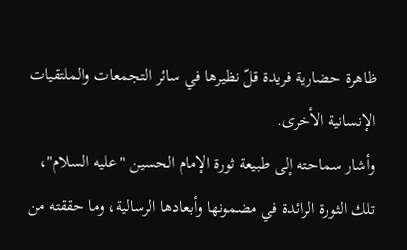ظاهرة حضارية فريدة قلّ نظيرها في سائر التجمعات والملتقيات الإنسانية الأخرى.
وأشار سماحته إلى طبيعة ثورة الإمام الحسين "عليه السلام"، تلك الثورة الرائدة في مضمونها وأبعادها الرسالية، وما حققته من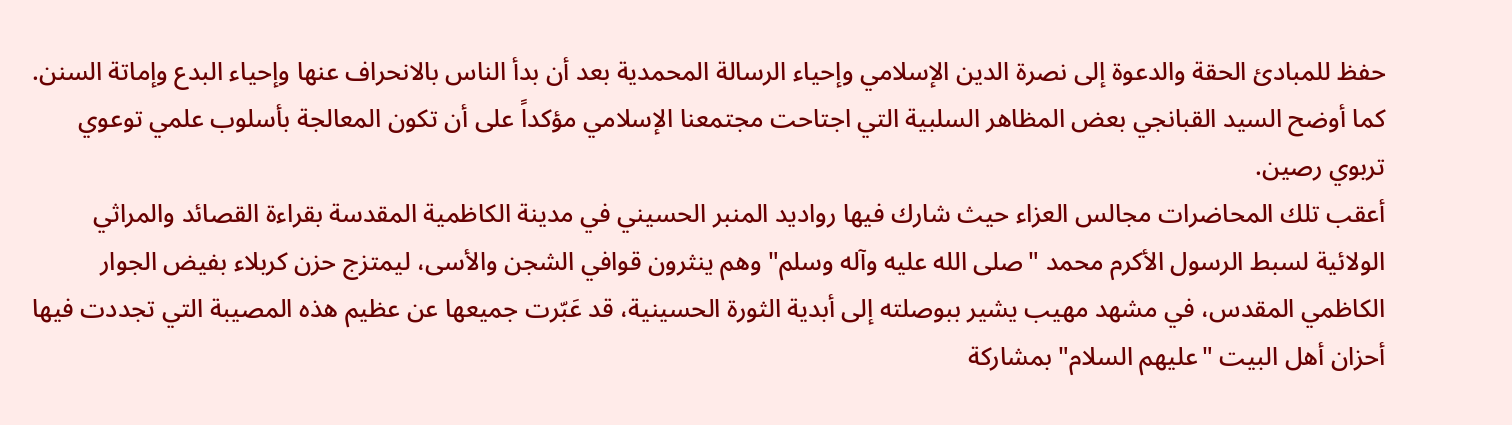حفظ للمبادئ الحقة والدعوة إلى نصرة الدين الإسلامي وإحياء الرسالة المحمدية بعد أن بدأ الناس بالانحراف عنها وإحياء البدع وإماتة السنن.
كما أوضح السيد القبانجي بعض المظاهر السلبية التي اجتاحت مجتمعنا الإسلامي مؤكداً على أن تكون المعالجة بأسلوب علمي توعوي تربوي رصين.
أعقب تلك المحاضرات مجالس العزاء حيث شارك فيها رواديد المنبر الحسيني في مدينة الكاظمية المقدسة بقراءة القصائد والمراثي الولائية لسبط الرسول الأكرم محمد "صلى الله عليه وآله وسلم" وهم ينثرون قوافي الشجن والأسى، ليمتزج حزن كربلاء بفيض الجوار الكاظمي المقدس، في مشهد مهيب يشير ببوصلته إلى أبدية الثورة الحسينية، قد عَبّرت جميعها عن عظيم هذه المصيبة التي تجددت فيها أحزان أهل البيت "عليهم السلام" بمشاركة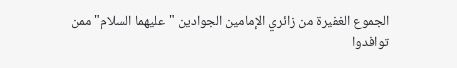الجموع الغفيرة من زائري الإمامين الجوادين "عليهما السلام" ممن توافدوا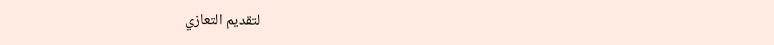لتقديم التعازي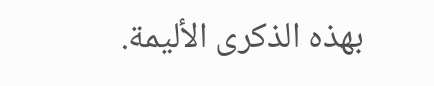بهذه الذكرى الأليمة.